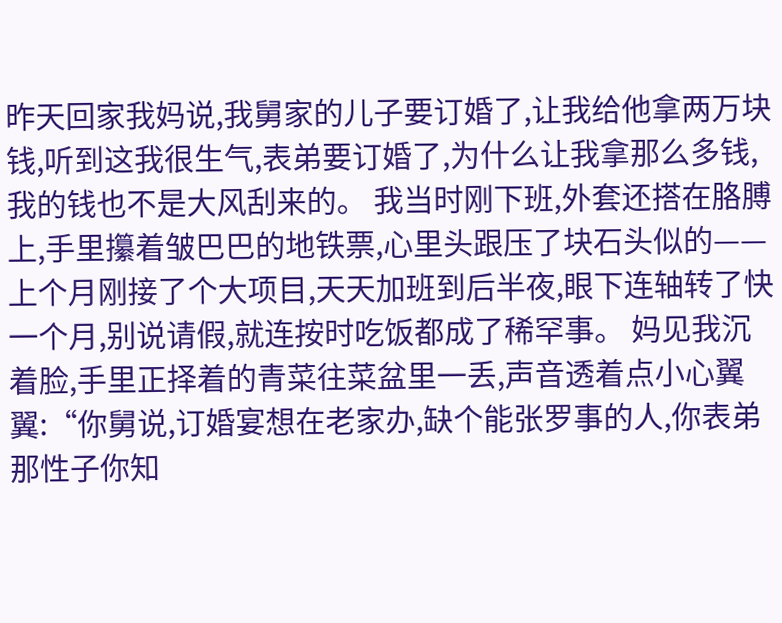昨天回家我妈说,我舅家的儿子要订婚了,让我给他拿两万块钱,听到这我很生气,表弟要订婚了,为什么让我拿那么多钱,我的钱也不是大风刮来的。 我当时刚下班,外套还搭在胳膊上,手里攥着皱巴巴的地铁票,心里头跟压了块石头似的——上个月刚接了个大项目,天天加班到后半夜,眼下连轴转了快一个月,别说请假,就连按时吃饭都成了稀罕事。 妈见我沉着脸,手里正择着的青菜往菜盆里一丢,声音透着点小心翼翼:“你舅说,订婚宴想在老家办,缺个能张罗事的人,你表弟那性子你知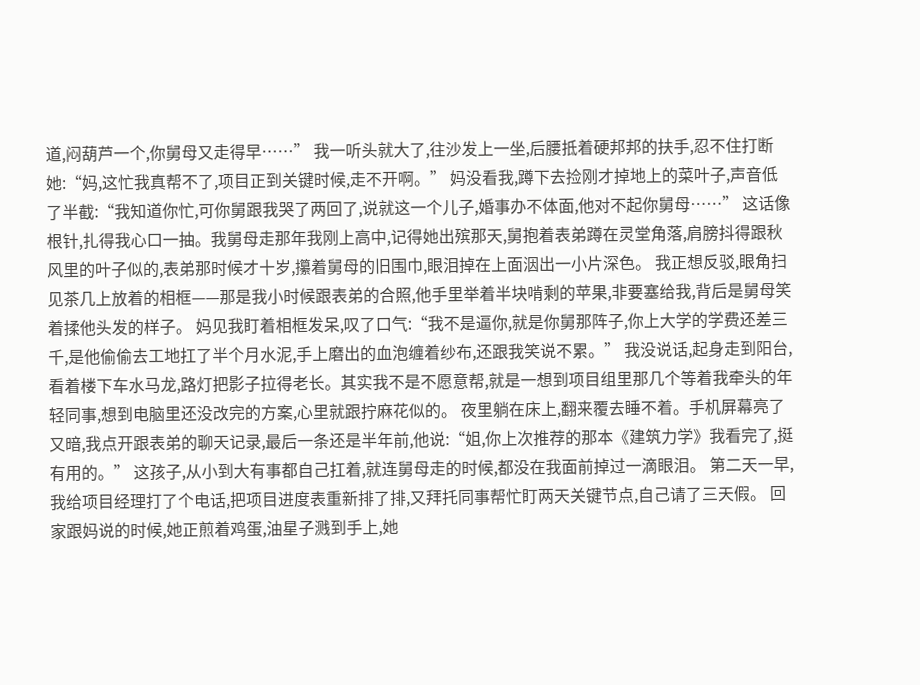道,闷葫芦一个,你舅母又走得早……” 我一听头就大了,往沙发上一坐,后腰抵着硬邦邦的扶手,忍不住打断她:“妈,这忙我真帮不了,项目正到关键时候,走不开啊。” 妈没看我,蹲下去捡刚才掉地上的菜叶子,声音低了半截:“我知道你忙,可你舅跟我哭了两回了,说就这一个儿子,婚事办不体面,他对不起你舅母……” 这话像根针,扎得我心口一抽。我舅母走那年我刚上高中,记得她出殡那天,舅抱着表弟蹲在灵堂角落,肩膀抖得跟秋风里的叶子似的,表弟那时候才十岁,攥着舅母的旧围巾,眼泪掉在上面洇出一小片深色。 我正想反驳,眼角扫见茶几上放着的相框——那是我小时候跟表弟的合照,他手里举着半块啃剩的苹果,非要塞给我,背后是舅母笑着揉他头发的样子。 妈见我盯着相框发呆,叹了口气:“我不是逼你,就是你舅那阵子,你上大学的学费还差三千,是他偷偷去工地扛了半个月水泥,手上磨出的血泡缠着纱布,还跟我笑说不累。” 我没说话,起身走到阳台,看着楼下车水马龙,路灯把影子拉得老长。其实我不是不愿意帮,就是一想到项目组里那几个等着我牵头的年轻同事,想到电脑里还没改完的方案,心里就跟拧麻花似的。 夜里躺在床上,翻来覆去睡不着。手机屏幕亮了又暗,我点开跟表弟的聊天记录,最后一条还是半年前,他说:“姐,你上次推荐的那本《建筑力学》我看完了,挺有用的。” 这孩子,从小到大有事都自己扛着,就连舅母走的时候,都没在我面前掉过一滴眼泪。 第二天一早,我给项目经理打了个电话,把项目进度表重新排了排,又拜托同事帮忙盯两天关键节点,自己请了三天假。 回家跟妈说的时候,她正煎着鸡蛋,油星子溅到手上,她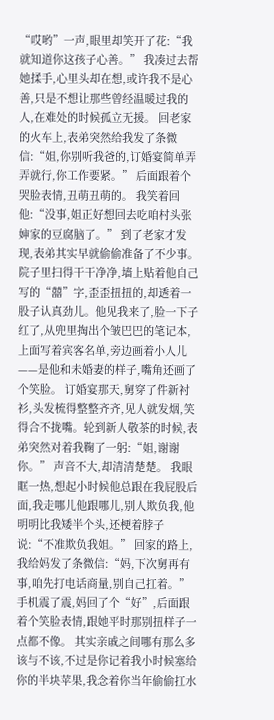“哎哟”一声,眼里却笑开了花:“我就知道你这孩子心善。” 我凑过去帮她揉手,心里头却在想,或许我不是心善,只是不想让那些曾经温暖过我的人,在难处的时候孤立无援。 回老家的火车上,表弟突然给我发了条微信:“姐,你别听我爸的,订婚宴简单弄弄就行,你工作要紧。” 后面跟着个哭脸表情,丑萌丑萌的。 我笑着回他:“没事,姐正好想回去吃咱村头张婶家的豆腐脑了。” 到了老家才发现,表弟其实早就偷偷准备了不少事。院子里扫得干干净净,墙上贴着他自己写的“囍”字,歪歪扭扭的,却透着一股子认真劲儿。他见我来了,脸一下子红了,从兜里掏出个皱巴巴的笔记本,上面写着宾客名单,旁边画着小人儿——是他和未婚妻的样子,嘴角还画了个笑脸。 订婚宴那天,舅穿了件新衬衫,头发梳得整整齐齐,见人就发烟,笑得合不拢嘴。轮到新人敬茶的时候,表弟突然对着我鞠了一躬:“姐,谢谢你。” 声音不大,却清清楚楚。 我眼眶一热,想起小时候他总跟在我屁股后面,我走哪儿他跟哪儿,别人欺负我,他明明比我矮半个头,还梗着脖子说:“不准欺负我姐。” 回家的路上,我给妈发了条微信:“妈,下次舅再有事,咱先打电话商量,别自己扛着。” 手机震了震,妈回了个“好”,后面跟着个笑脸表情,跟她平时那别扭样子一点都不像。 其实亲戚之间哪有那么多该与不该,不过是你记着我小时候塞给你的半块苹果,我念着你当年偷偷扛水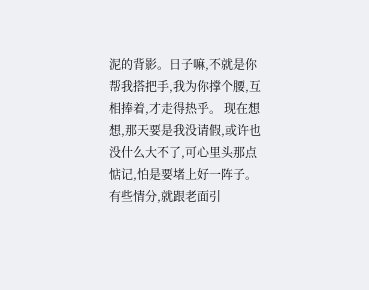泥的背影。日子嘛,不就是你帮我搭把手,我为你撑个腰,互相捧着,才走得热乎。 现在想想,那天要是我没请假,或许也没什么大不了,可心里头那点惦记,怕是要堵上好一阵子。有些情分,就跟老面引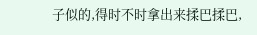子似的,得时不时拿出来揉巴揉巴,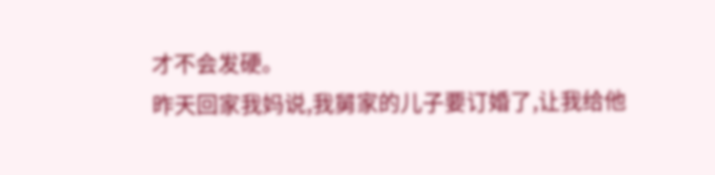才不会发硬。
昨天回家我妈说,我舅家的儿子要订婚了,让我给他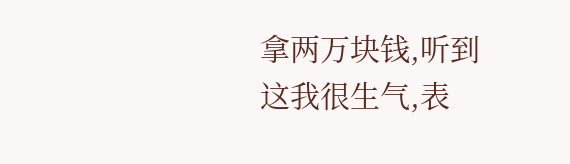拿两万块钱,听到这我很生气,表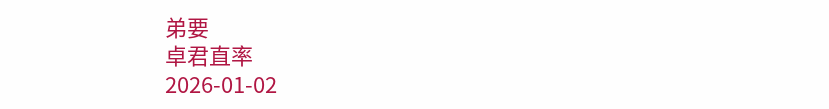弟要
卓君直率
2026-01-02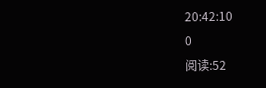20:42:10
0
阅读:52